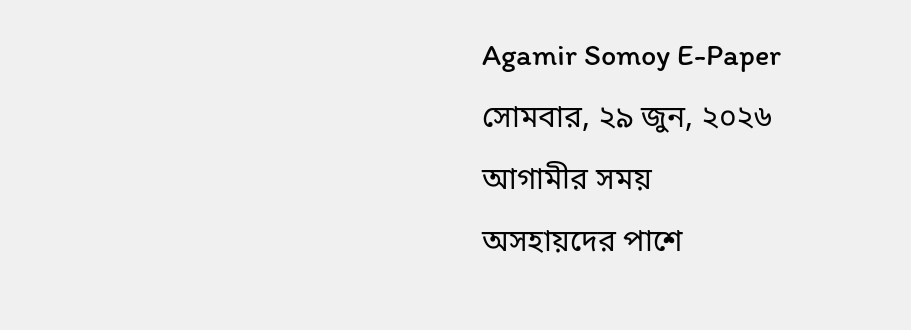Agamir Somoy E-Paper
সোমবার, ২৯ জুন, ২০২৬
আগামীর সময়
অসহায়দের পাশে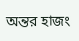অন্তর হাজং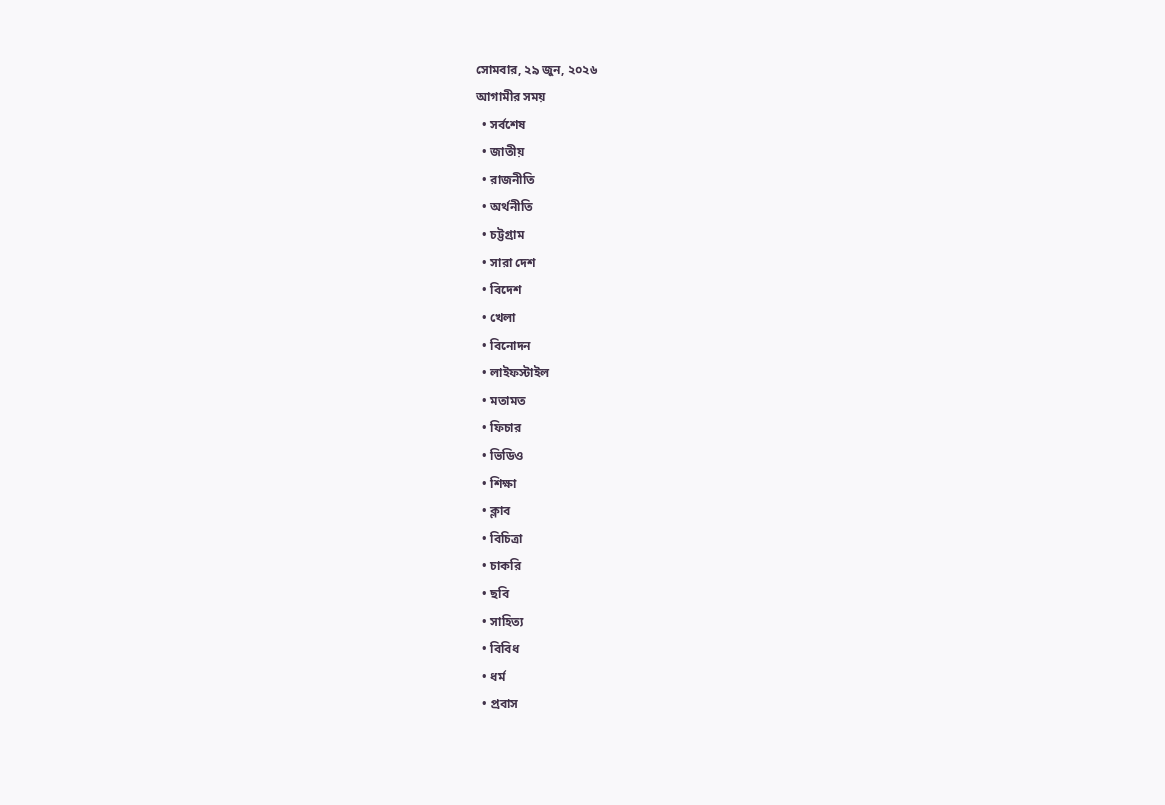সোমবার, ২৯ জুন, ২০২৬
আগামীর সময়
  • সর্বশেষ
  • জাতীয়
  • রাজনীতি
  • অর্থনীতি
  • চট্টগ্রাম
  • সারা দেশ
  • বিদেশ
  • খেলা
  • বিনোদন
  • লাইফস্টাইল
  • মতামত
  • ফিচার
  • ভিডিও
  • শিক্ষা
  • ক্লাব
  • বিচিত্রা
  • চাকরি
  • ছবি
  • সাহিত্য
  • বিবিধ
  • ধর্ম
  • প্রবাস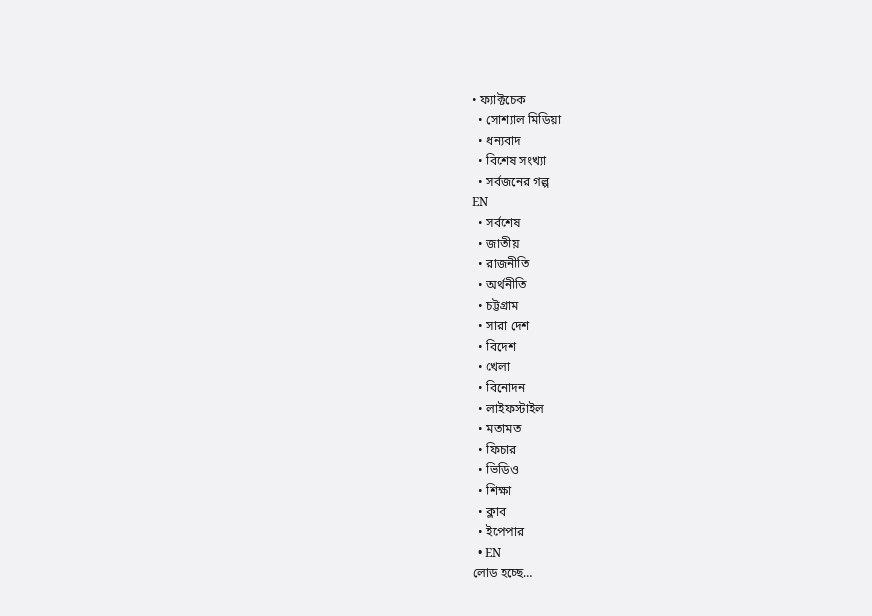• ফ্যাক্টচেক
  • সোশ্যাল মিডিয়া
  • ধন্যবাদ
  • বিশেষ সংখ্যা
  • সর্বজনের গল্প
EN
  • সর্বশেষ
  • জাতীয়
  • রাজনীতি
  • অর্থনীতি
  • চট্টগ্রাম
  • সারা দেশ
  • বিদেশ
  • খেলা
  • বিনোদন
  • লাইফস্টাইল
  • মতামত
  • ফিচার
  • ভিডিও
  • শিক্ষা
  • ক্লাব
  • ইপেপার
  • EN
লোড হচ্ছে…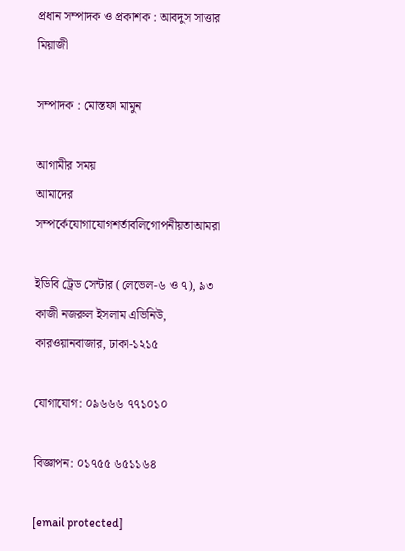প্রধান সম্পাদক ও প্রকাশক : আবদুস সাত্তার মিয়াজী

সম্পাদক : মোস্তফা মামুন

আগামীর সময়
আমাদের সম্পর্কেযোগাযোগশর্তাবলিগোপনীয়তাআমরা

ইডিবি ট্রেড সেন্টার (লেভেল-৬ ও ৭), ৯৩ কাজী নজরুল ইসলাম এভিনিউ, কারওয়ানবাজার, ঢাকা-১২১৫

যোগাযোগ: ০৯৬৬৬ ৭৭১০১০

বিজ্ঞাপন: ০১৭৫৫ ৬৫১১৬৪

[email protected]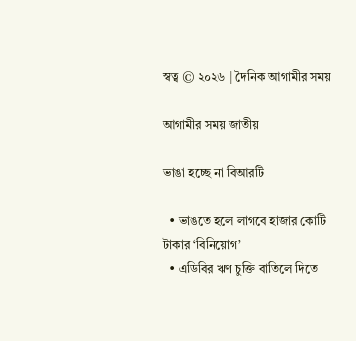স্বত্ব © ২০২৬ | দৈনিক আগামীর সময়

আগামীর সময় জাতীয়

ভাঙা হচ্ছে না বিআরটি

  • ভাঙতে হলে লাগবে হাজার কোটি টাকার ‘বিনিয়োগ’
  • এডিবির ঋণ চুক্তি বাতিলে দিতে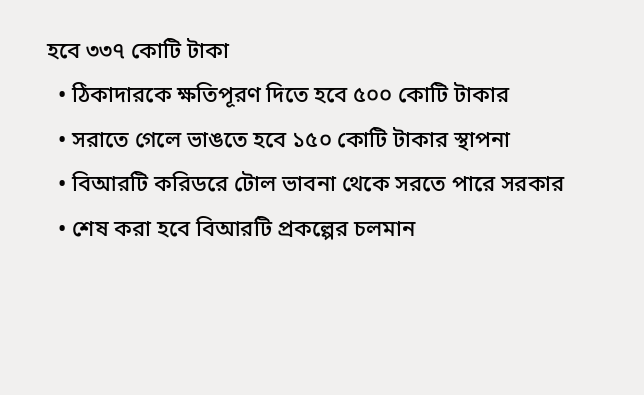হবে ৩৩৭ কোটি টাকা
  • ঠিকাদারকে ক্ষতিপূরণ দিতে হবে ৫০০ কোটি টাকার
  • সরাতে গেলে ভাঙতে হবে ১৫০ কোটি টাকার স্থাপনা
  • বিআরটি করিডরে টোল ভাবনা থেকে সরতে পারে সরকার
  • শেষ করা হবে বিআরটি প্রকল্পের চলমান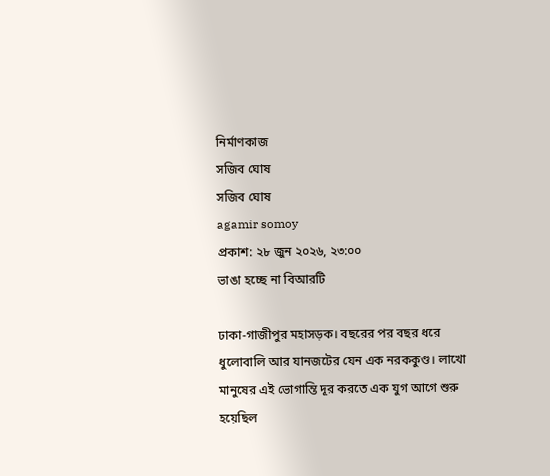নির্মাণকাজ
সজিব ঘোষ
সজিব ঘোষ
agamir somoy
প্রকাশ: ২৮ জুন ২০২৬, ২৩:০০
ভাঙা হচ্ছে না বিআরটি

ঢাকা-গাজীপুর মহাসড়ক। বছরের পর বছর ধরে ধুলোবালি আর যানজটের যেন এক নরককুণ্ড। লাখো মানুষের এই ভোগান্তি দূর করতে এক যুগ আগে শুরু হয়েছিল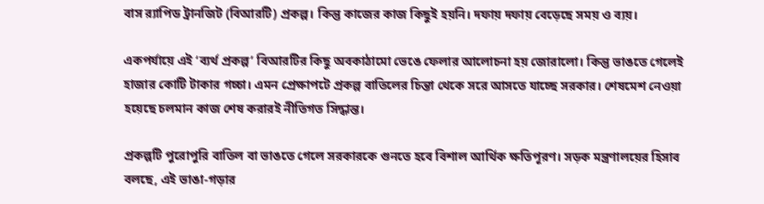বাস র‍্যাপিড ট্রানজিট (বিআরটি) প্রকল্প। কিন্তু কাজের কাজ কিছুই হয়নি। দফায় দফায় বেড়েছে সময় ও ব্যয়।

একপর্যায়ে এই ‘ব্যর্থ প্রকল্প’ বিআরটির কিছু অবকাঠামো ভেঙে ফেলার আলোচনা হয় জোরালো। কিন্তু ভাঙতে গেলেই হাজার কোটি টাকার গচ্চা। এমন প্রেক্ষাপটে প্রকল্প বাতিলের চিন্তা থেকে সরে আসতে যাচ্ছে সরকার। শেষমেশ নেওয়া হয়েছে চলমান কাজ শেষ করারই নীতিগত সিদ্ধান্ত।

প্রকল্পটি পুরোপুরি বাতিল বা ভাঙতে গেলে সরকারকে গুনতে হবে বিশাল আর্থিক ক্ষতিপূরণ। সড়ক মন্ত্রণালয়ের হিসাব বলছে, এই ভাঙা-গড়ার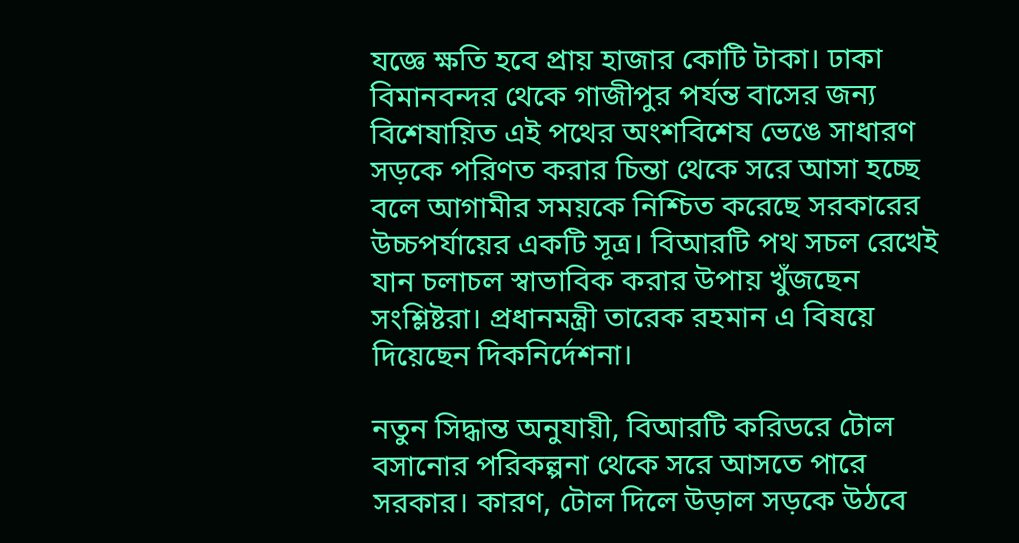যজ্ঞে ক্ষতি হবে প্রায় হাজার কোটি টাকা। ঢাকা বিমানবন্দর থেকে গাজীপুর পর্যন্ত বাসের জন্য বিশেষায়িত এই পথের অংশবিশেষ ভেঙে সাধারণ সড়কে পরিণত করার চিন্তা থেকে সরে আসা হচ্ছে বলে আগামীর সময়কে নিশ্চিত করেছে সরকারের উচ্চপর্যায়ের একটি সূত্র। বিআরটি পথ সচল রেখেই যান চলাচল স্বাভাবিক করার উপায় খুঁজছেন সংশ্লিষ্টরা। প্রধানমন্ত্রী তারেক রহমান এ বিষয়ে দিয়েছেন দিকনির্দেশনা।

নতুন সিদ্ধান্ত অনুযায়ী, বিআরটি করিডরে টোল বসানোর পরিকল্পনা থেকে সরে আসতে পারে সরকার। কারণ, টোল দিলে উড়াল সড়কে উঠবে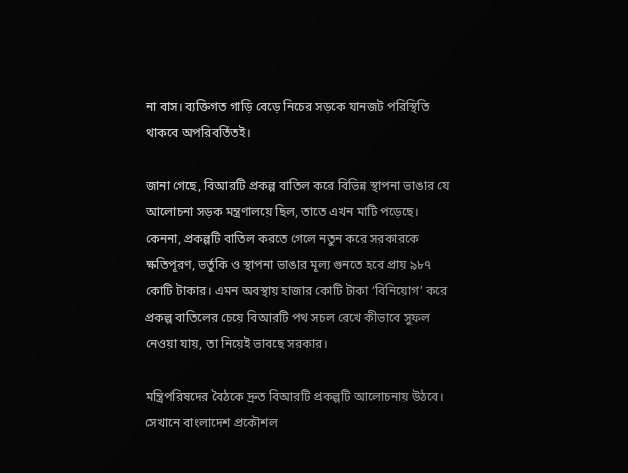না বাস। ব্যক্তিগত গাড়ি বেড়ে নিচের সড়কে যানজট পরিস্থিতি থাকবে অপরিবর্তিতই।

জানা গেছে, বিআরটি প্রকল্প বাতিল করে বিভিন্ন স্থাপনা ভাঙার যে আলোচনা সড়ক মন্ত্রণালয়ে ছিল, তাতে এখন মাটি পড়েছে। কেননা, প্রকল্পটি বাতিল করতে গেলে নতুন করে সরকারকে ক্ষতিপূরণ, ভর্তুকি ও স্থাপনা ভাঙার মূল্য গুনতে হবে প্রায় ৯৮৭ কোটি টাকার। এমন অবস্থায় হাজার কোটি টাকা ‘বিনিয়োগ’ করে প্রকল্প বাতিলের চেয়ে বিআরটি পথ সচল রেখে কীভাবে সুফল নেওয়া যায়, তা নিয়েই ভাবছে সরকার।

মন্ত্রিপরিষদের বৈঠকে দ্রুত বিআরটি প্রকল্পটি আলোচনায় উঠবে। সেখানে বাংলাদেশ প্রকৌশল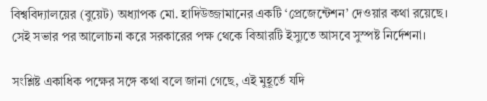বিশ্ববিদ্যালয়ের (বুয়েট) অধ্যাপক মো. হাদিউজ্জামানের একটি ‘প্রেজেন্টেশন’ দেওয়ার কথা রয়েছে। সেই সভার পর আলোচনা করে সরকারের পক্ষ থেকে বিআরটি ইস্যুতে আসবে সুস্পষ্ট নির্দেশনা।

সংশ্লিষ্ট একাধিক পক্ষের সঙ্গে কথা বলে জানা গেছে, এই মুহূর্তে যদি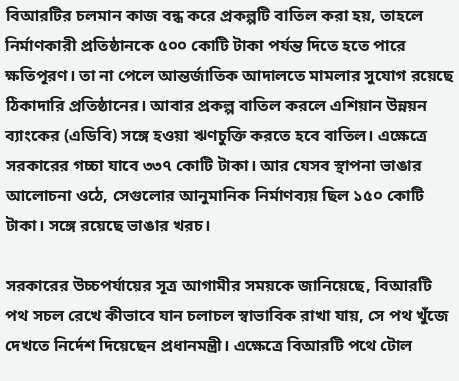বিআরটির চলমান কাজ বন্ধ করে প্রকল্পটি বাতিল করা হয়, তাহলে নির্মাণকারী প্রতিষ্ঠানকে ৫০০ কোটি টাকা পর্যন্ত দিতে হতে পারে ক্ষতিপূরণ। তা না পেলে আন্তর্জাতিক আদালতে মামলার সুযোগ রয়েছে ঠিকাদারি প্রতিষ্ঠানের। আবার প্রকল্প বাতিল করলে এশিয়ান উন্নয়ন ব্যাংকের (এডিবি) সঙ্গে হওয়া ঋণচুক্তি করতে হবে বাতিল। এক্ষেত্রে সরকারের গচ্চা যাবে ৩৩৭ কোটি টাকা। আর যেসব স্থাপনা ভাঙার আলোচনা ওঠে, সেগুলোর আনুমানিক নির্মাণব্যয় ছিল ১৫০ কোটি টাকা। সঙ্গে রয়েছে ভাঙার খরচ।

সরকারের উচ্চপর্যায়ের সূত্র আগামীর সময়কে জানিয়েছে, বিআরটি পথ সচল রেখে কীভাবে যান চলাচল স্বাভাবিক রাখা যায়, সে পথ খুঁজে দেখতে নির্দেশ দিয়েছেন প্রধানমন্ত্রী। এক্ষেত্রে বিআরটি পথে টোল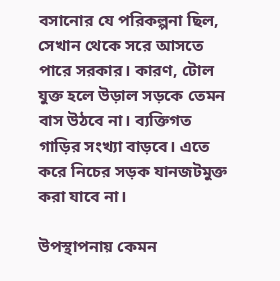বসানোর যে পরিকল্পনা ছিল, সেখান থেকে সরে আসতে পারে সরকার। কারণ, টোল যুক্ত হলে উড়াল সড়কে তেমন বাস উঠবে না। ব্যক্তিগত গাড়ির সংখ্যা বাড়বে। এতে করে নিচের সড়ক যানজটমুক্ত করা যাবে না।

উপস্থাপনায় কেমন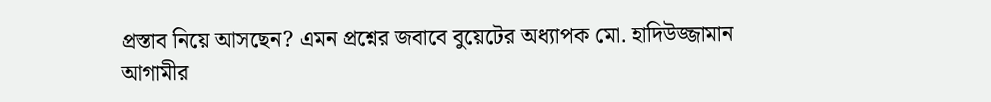প্রস্তাব নিয়ে আসছেন? এমন প্রশ্নের জবাবে বুয়েটের অধ্যাপক মো. হাদিউজ্জামান আগামীর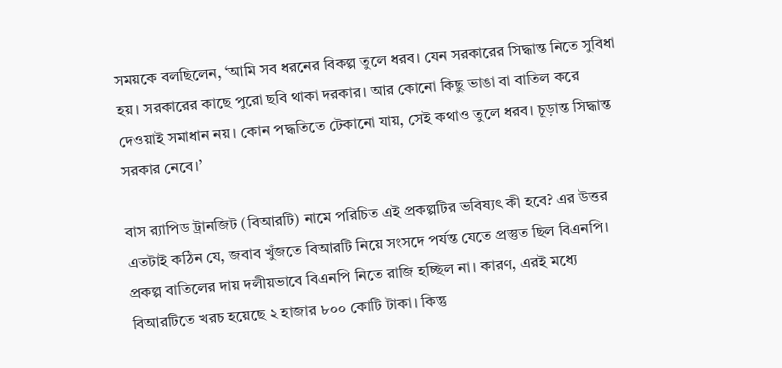সময়কে বলছিলেন, ‘আমি সব ধরনের বিকল্প তুলে ধরব। যেন সরকারের সিদ্ধান্ত নিতে সুবিধা হয়। সরকারের কাছে পুরো ছবি থাকা দরকার। আর কোনো কিছু ভাঙা বা বাতিল করে দেওয়াই সমাধান নয়। কোন পদ্ধতিতে টেকানো যায়, সেই কথাও তুলে ধরব। চূড়ান্ত সিদ্ধান্ত সরকার নেবে।’

বাস র‍্যাপিড ট্রানজিট (বিআরটি) নামে পরিচিত এই প্রকল্পটির ভবিষ্যৎ কী হবে? এর উত্তর এতটাই কঠিন যে, জবাব খুঁজতে বিআরটি নিয়ে সংসদে পর্যন্ত যেতে প্রস্তুত ছিল বিএনপি। প্রকল্প বাতিলের দায় দলীয়ভাবে বিএনপি নিতে রাজি হচ্ছিল না। কারণ, এরই মধ্যে বিআরটিতে খরচ হয়েছে ২ হাজার ৮০০ কোটি টাকা। কিন্তু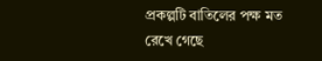প্রকল্পটি বাতিলের পক্ষ মত রেখে গেছে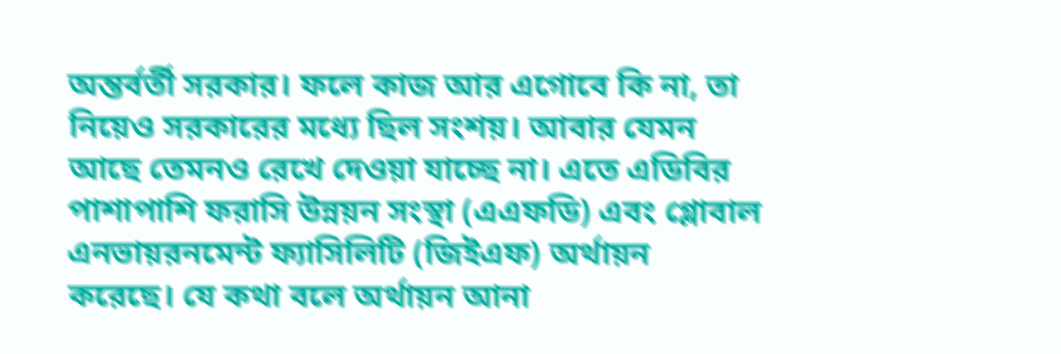অন্তর্বর্তী সরকার। ফলে কাজ আর এগোবে কি না, তা নিয়েও সরকারের মধ্যে ছিল সংশয়। আবার যেমন আছে তেমনও রেখে দেওয়া যাচ্ছে না। এতে এডিবির পাশাপাশি ফরাসি উন্নয়ন সংস্থা (এএফডি) এবং গ্লোবাল এনভায়রনমেন্ট ফ্যাসিলিটি (জিইএফ) অর্থায়ন করেছে। যে কথা বলে অর্থায়ন আনা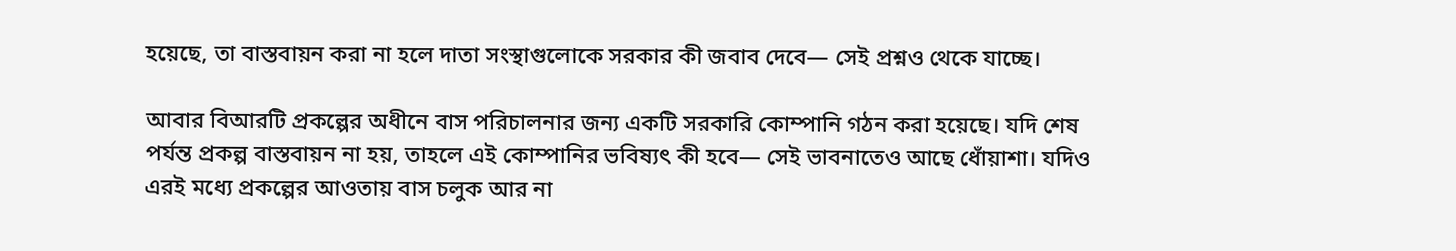হয়েছে, তা বাস্তবায়ন করা না হলে দাতা সংস্থাগুলোকে সরকার কী জবাব দেবে— সেই প্রশ্নও থেকে যাচ্ছে।

আবার বিআরটি প্রকল্পের অধীনে বাস পরিচালনার জন্য একটি সরকারি কোম্পানি গঠন করা হয়েছে। যদি শেষ পর্যন্ত প্রকল্প বাস্তবায়ন না হয়, তাহলে এই কোম্পানির ভবিষ্যৎ কী হবে— সেই ভাবনাতেও আছে ধোঁয়াশা। যদিও এরই মধ্যে প্রকল্পের আওতায় বাস চলুক আর না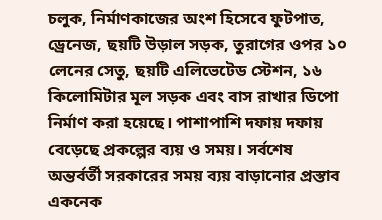চলুক, নির্মাণকাজের অংশ হিসেবে ফুটপাত, ড্রেনেজ, ছয়টি উড়াল সড়ক, তুরাগের ওপর ১০ লেনের সেতু, ছয়টি এলিভেটেড স্টেশন, ১৬ কিলোমিটার মূল সড়ক এবং বাস রাখার ডিপো নির্মাণ করা হয়েছে। পাশাপাশি দফায় দফায় বেড়েছে প্রকল্পের ব্যয় ও সময়। সর্বশেষ অন্তর্বর্তী সরকারের সময় ব্যয় বাড়ানোর প্রস্তাব একনেক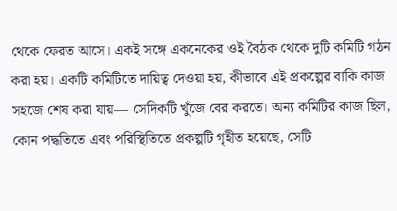থেকে ফেরত আসে। একই সঙ্গে একনেকের ওই বৈঠক থেকে দুটি কমিটি গঠন করা হয়। একটি কমিটিতে দায়িত্ব দেওয়া হয়, কীভাবে এই প্রকল্পের বাকি কাজ সহজে শেষ করা যায়— সেদিকটি খুঁজে বের করতে। অন্য কমিটির কাজ ছিল, কোন পদ্ধতিতে এবং পরিস্থিতিতে প্রকল্পটি গৃহীত হয়েছে, সেটি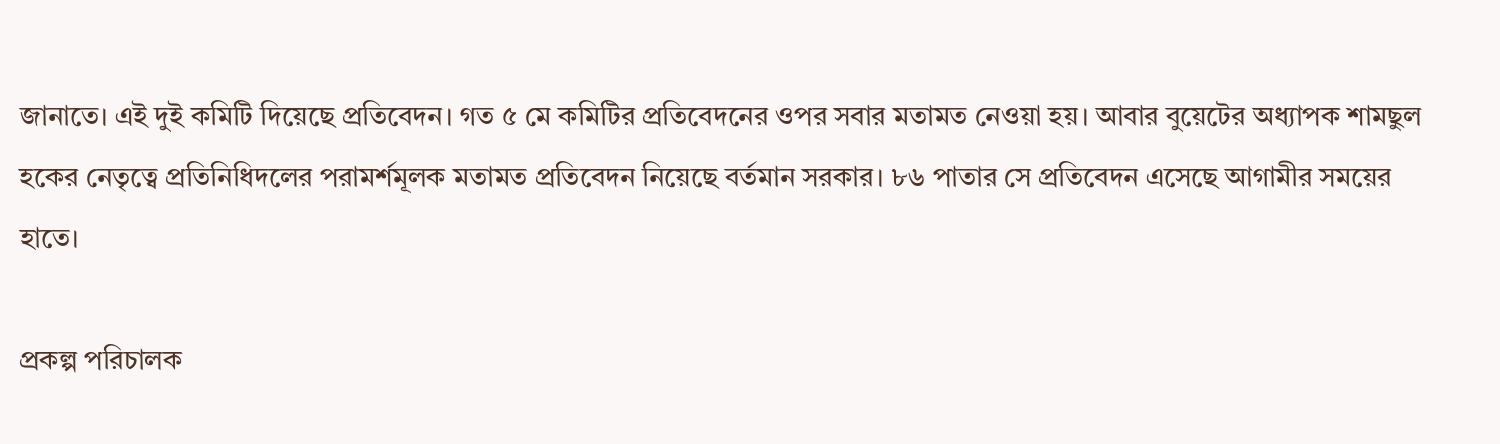জানাতে। এই দুই কমিটি দিয়েছে প্রতিবেদন। গত ৫ মে কমিটির প্রতিবেদনের ওপর সবার মতামত নেওয়া হয়। আবার বুয়েটের অধ্যাপক শামছুল হকের নেতৃত্বে প্রতিনিধিদলের পরামর্শমূলক মতামত প্রতিবেদন নিয়েছে বর্তমান সরকার। ৮৬ পাতার সে প্রতিবেদন এসেছে আগামীর সময়ের হাতে।

প্রকল্প পরিচালক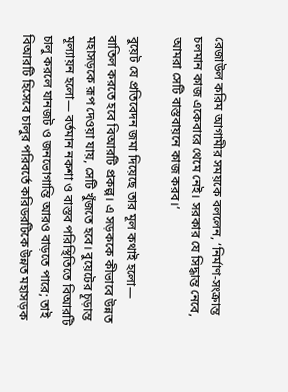রেজাউল করিম আগামীর সময়কে বললেন, ‘নির্মাণ-সংক্রান্ত চলমান কাজ একেবারে থেমে নেই। সরকার যে সিদ্ধান্ত নেবে, আমরা সেটি বাস্তবায়নে কাজ করব।’

বুয়েট যে প্রতিবেদন জমা দিয়েছে তার মূল কথাই হলো— বাতিল করতে হবে বিআরটি প্রকল্প। এ সড়ককে কীভাবে উন্নত মহাসড়কে রূপ দেওয়া যায়, সেটি খুঁজতে হবে। বুয়েটের চূড়ান্ত মূল্যায়ন হলো— বর্তমান নকশা ও বাস্তব পরিস্থিতিতে বিআরটি চালু করলে যানজট ও জনভোগান্তি আরও বাড়তে পারে; তাই বিআরটি হিসেবে চালুর পরিবর্তে করিডরটিকে উন্নত মহাসড়ক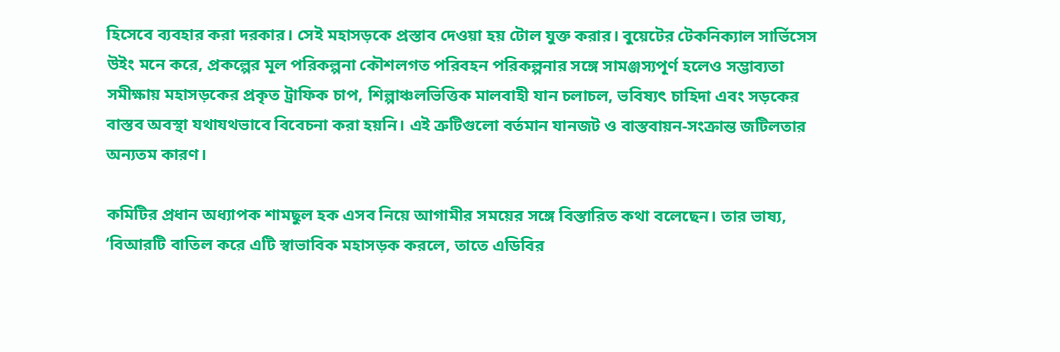হিসেবে ব্যবহার করা দরকার। সেই মহাসড়কে প্রস্তাব দেওয়া হয় টোল যুক্ত করার। বুয়েটের টেকনিক্যাল সার্ভিসেস উইং মনে করে, প্রকল্পের মূল পরিকল্পনা কৌশলগত পরিবহন পরিকল্পনার সঙ্গে সামঞ্জস্যপূর্ণ হলেও সম্ভাব্যতা সমীক্ষায় মহাসড়কের প্রকৃত ট্রাফিক চাপ, শিল্পাঞ্চলভিত্তিক মালবাহী যান চলাচল, ভবিষ্যৎ চাহিদা এবং সড়কের বাস্তব অবস্থা যথাযথভাবে বিবেচনা করা হয়নি। এই ত্রুটিগুলো বর্তমান যানজট ও বাস্তবায়ন-সংক্রান্ত জটিলতার অন্যতম কারণ।

কমিটির প্রধান অধ্যাপক শামছুল হক এসব নিয়ে আগামীর সময়ের সঙ্গে বিস্তারিত কথা বলেছেন। তার ভাষ্য, ‘বিআরটি বাতিল করে এটি স্বাভাবিক মহাসড়ক করলে, তাতে এডিবির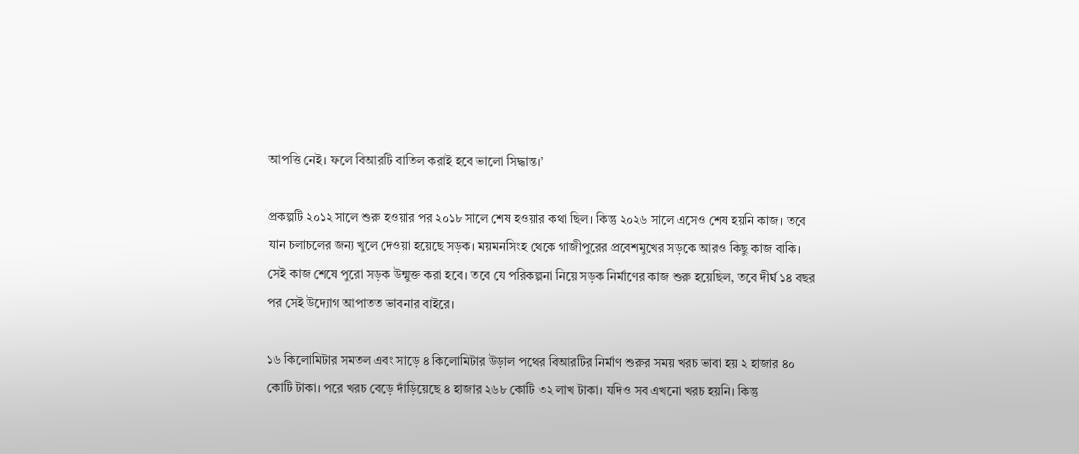আপত্তি নেই। ফলে বিআরটি বাতিল করাই হবে ভালো সিদ্ধান্ত।’

প্রকল্পটি ২০১২ সালে শুরু হওয়ার পর ২০১৮ সালে শেষ হওয়ার কথা ছিল। কিন্তু ২০২৬ সালে এসেও শেষ হয়নি কাজ। তবে যান চলাচলের জন্য খুলে দেওয়া হয়েছে সড়ক। ময়মনসিংহ থেকে গাজীপুরের প্রবেশমুখের সড়কে আরও কিছু কাজ বাকি। সেই কাজ শেষে পুরো সড়ক উন্মুক্ত করা হবে। তবে যে পরিকল্পনা নিয়ে সড়ক নির্মাণের কাজ শুরু হয়েছিল, তবে দীর্ঘ ১৪ বছর পর সেই উদ্যোগ আপাতত ভাবনার বাইরে।

১৬ কিলোমিটার সমতল এবং সাড়ে ৪ কিলোমিটার উড়াল পথের বিআরটির নির্মাণ শুরুর সময় খরচ ভাবা হয় ২ হাজার ৪০ কোটি টাকা। পরে খরচ বেড়ে দাঁড়িয়েছে ৪ হাজার ২৬৮ কোটি ৩২ লাখ টাকা। যদিও সব এখনো খরচ হয়নি। কিন্তু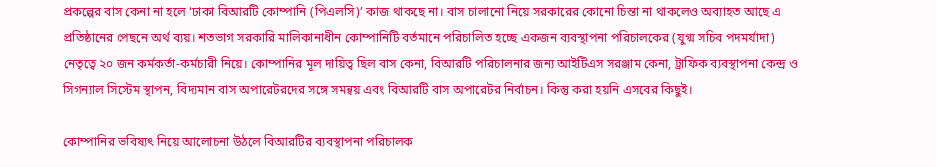প্রকল্পের বাস কেনা না হলে ‘ঢাকা বিআরটি কোম্পানি (পিএলসি)’ কাজ থাকছে না। বাস চালানো নিয়ে সরকারের কোনো চিন্তা না থাকলেও অব্যাহত আছে এ প্রতিষ্ঠানের পেছনে অর্থ ব্যয়। শতভাগ সরকারি মালিকানাধীন কোম্পানিটি বর্তমানে পরিচালিত হচ্ছে একজন ব্যবস্থাপনা পরিচালকের (যুগ্ম সচিব পদমর্যাদা) নেতৃত্বে ২০ জন কর্মকর্তা-কর্মচারী নিয়ে। কোম্পানির মূল দায়িত্ব ছিল বাস কেনা, বিআরটি পরিচালনার জন্য আইটিএস সরঞ্জাম কেনা, ট্রাফিক ব্যবস্থাপনা কেন্দ্র ও সিগন্যাল সিস্টেম স্থাপন, বিদ্যমান বাস অপারেটরদের সঙ্গে সমন্বয় এবং বিআরটি বাস অপারেটর নির্বাচন। কিন্তু করা হয়নি এসবের কিছুই।

কোম্পানির ভবিষ্যৎ নিয়ে আলোচনা উঠলে বিআরটির ব্যবস্থাপনা পরিচালক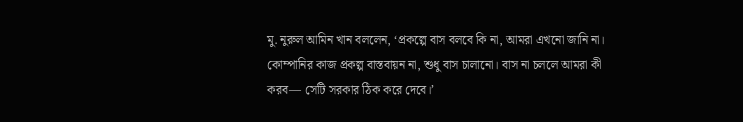মু. নুরুল আমিন খান বললেন, ‘প্রকল্পে বাস বলবে কি না, আমরা এখনো জানি না। কোম্পানির কাজ প্রকল্প বাস্তবায়ন না, শুধু বাস চালানো। বাস না চললে আমরা কী করব— সেটি সরকার ঠিক করে দেবে।’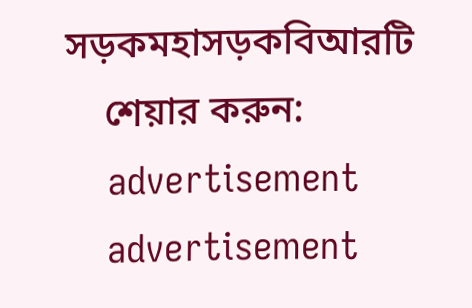সড়কমহাসড়কবিআরটি
    শেয়ার করুন:
    advertisement
    advertisement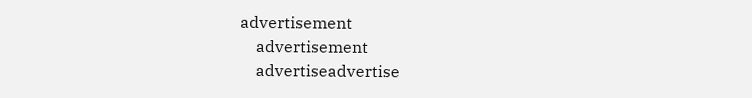advertisement
    advertisement
    advertiseadvertise